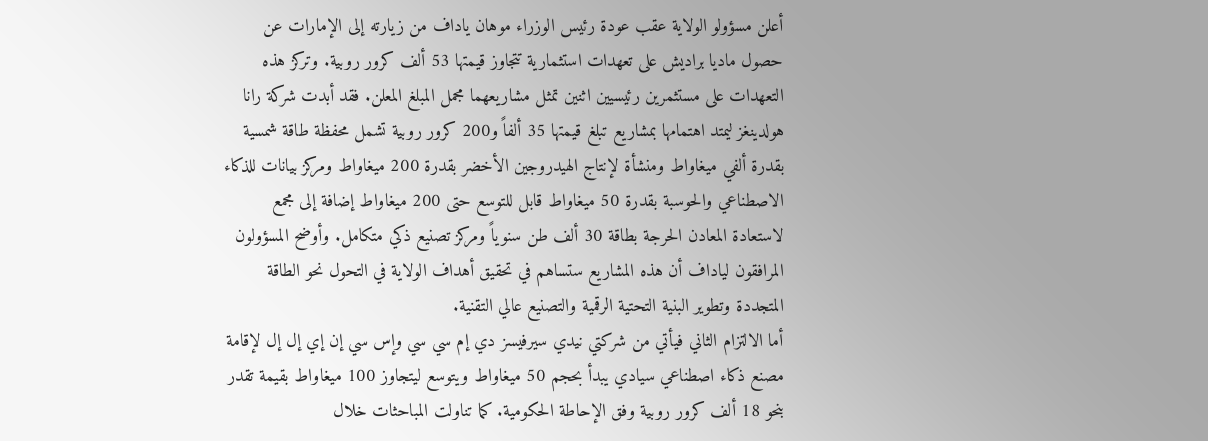أعلن مسؤولو الولاية عقب عودة رئيس الوزراء موهان ياداف من زيارته إلى الإمارات عن حصول ماديا براديش على تعهدات استثمارية تتجاوز قيمتها 53 ألف كرور روبية. وتركز هذه التعهدات على مستثمرين رئيسيين اثنين تمثل مشاريعهما مجمل المبلغ المعلن. فقد أبدت شركة رانا هولدينغز ليمتد اهتمامها بمشاريع تبلغ قيمتها 35 ألفاً و200 كرور روبية تشمل محفظة طاقة شمسية بقدرة ألفي ميغاواط ومنشأة لإنتاج الهيدروجين الأخضر بقدرة 200 ميغاواط ومركز بيانات للذكاء الاصطناعي والحوسبة بقدرة 50 ميغاواط قابل للتوسع حتى 200 ميغاواط إضافة إلى مجمع لاستعادة المعادن الحرجة بطاقة 30 ألف طن سنوياً ومركز تصنيع ذكي متكامل. وأوضح المسؤولون المرافقون لياداف أن هذه المشاريع ستساهم في تحقيق أهداف الولاية في التحول نحو الطاقة المتجددة وتطوير البنية التحتية الرقمية والتصنيع عالي التقنية.
أما الالتزام الثاني فيأتي من شركتي نيدي سيرفيسز دي إم سي سي وإس سي إن إي إل إل لإقامة مصنع ذكاء اصطناعي سيادي يبدأ بحجم 50 ميغاواط ويتوسع ليتجاوز 100 ميغاواط بقيمة تقدر بنحو 18 ألف كرور روبية وفق الإحاطة الحكومية. كما تناولت المباحثات خلال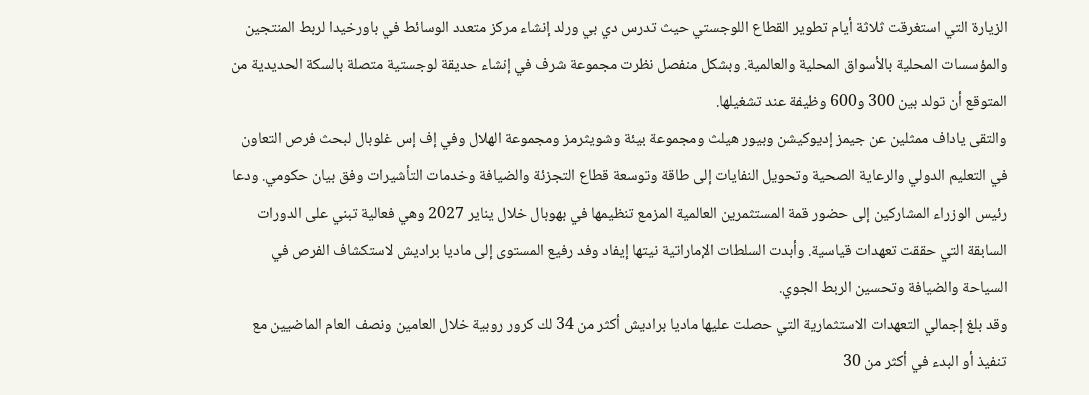الزيارة التي استغرقت ثلاثة أيام تطوير القطاع اللوجستي حيث تدرس دي بي ورلد إنشاء مركز متعدد الوسائط في باورخيدا لربط المنتجين والمؤسسات المحلية بالأسواق المحلية والعالمية. وبشكل منفصل نظرت مجموعة شرف في إنشاء حديقة لوجستية متصلة بالسكة الحديدية من المتوقع أن تولد بين 300 و600 وظيفة عند تشغيلها.
والتقى ياداف ممثلين عن جيمز إديوكيشن وبيور هيلث ومجموعة بيئة وشويثرمز ومجموعة الهلال وفي إف إس غلوبال لبحث فرص التعاون في التعليم الدولي والرعاية الصحية وتحويل النفايات إلى طاقة وتوسعة قطاع التجزئة والضيافة وخدمات التأشيرات وفق بيان حكومي. ودعا رئيس الوزراء المشاركين إلى حضور قمة المستثمرين العالمية المزمع تنظيمها في بهوبال خلال يناير 2027 وهي فعالية تبني على الدورات السابقة التي حققت تعهدات قياسية. وأبدت السلطات الإماراتية نيتها إيفاد وفد رفيع المستوى إلى ماديا براديش لاستكشاف الفرص في السياحة والضيافة وتحسين الربط الجوي.
وقد بلغ إجمالي التعهدات الاستثمارية التي حصلت عليها ماديا براديش أكثر من 34 لك كرور روبية خلال العامين ونصف العام الماضيين مع تنفيذ أو البدء في أكثر من 30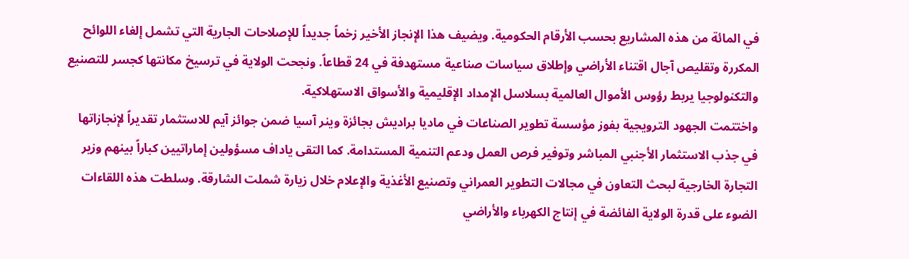في المائة من هذه المشاريع بحسب الأرقام الحكومية. ويضيف هذا الإنجاز الأخير زخماً جديداً للإصلاحات الجارية التي تشمل إلغاء اللوائح المكررة وتقليص آجال اقتناء الأراضي وإطلاق سياسات صناعية مستهدفة في 24 قطاعاً. ونجحت الولاية في ترسيخ مكانتها كجسر للتصنيع والتكنولوجيا يربط رؤوس الأموال العالمية بسلاسل الإمداد الإقليمية والأسواق الاستهلاكية.
واختتمت الجهود الترويجية بفوز مؤسسة تطوير الصناعات في ماديا براديش بجائزة وينر آسيا ضمن جوائز آيم للاستثمار تقديراً لإنجازاتها في جذب الاستثمار الأجنبي المباشر وتوفير فرص العمل ودعم التنمية المستدامة. كما التقى ياداف مسؤولين إماراتيين كباراً بينهم وزير التجارة الخارجية لبحث التعاون في مجالات التطوير العمراني وتصنيع الأغذية والإعلام خلال زيارة شملت الشارقة. وسلطت هذه اللقاءات الضوء على قدرة الولاية الفائضة في إنتاج الكهرباء والأراضي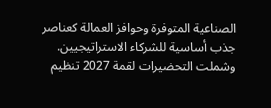الصناعية المتوفرة وحوافز العمالة كعناصر جذب أساسية للشركاء الاستراتيجيين.
وشملت التحضيرات لقمة 2027 تنظيم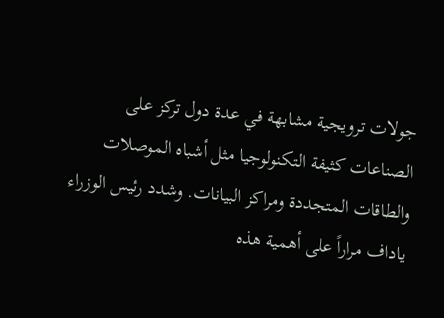جولات ترويجية مشابهة في عدة دول تركز على الصناعات كثيفة التكنولوجيا مثل أشباه الموصلات والطاقات المتجددة ومراكز البيانات. وشدد رئيس الوزراء ياداف مراراً على أهمية هذه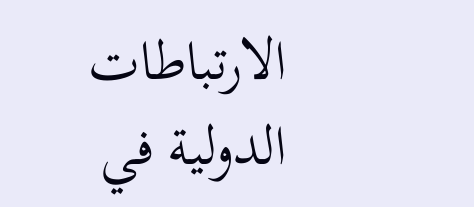الارتباطات الدولية في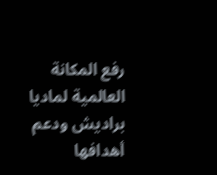رفع المكانة العالمية لماديا براديش ودعم أهدافها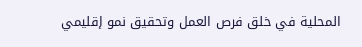المحلية في خلق فرص العمل وتحقيق نمو إقليمي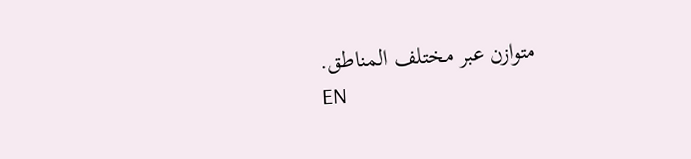متوازن عبر مختلف المناطق.
EN